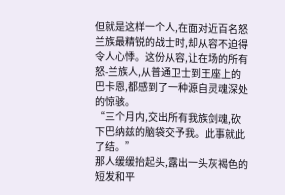但就是这样一个人,在面对近百名怒兰族最精锐的战士时,却从容不迫得令人心悸。这份从容,让在场的所有怒-兰族人,从普通卫士到王座上的巴卡恩,都感到了一种源自灵魂深处的惊骇。
“三个月内,交出所有我族剑魂,砍下巴纳兹的脑袋交予我。此事就此了结。”
那人缓缓抬起头,露出一头灰褐色的短发和平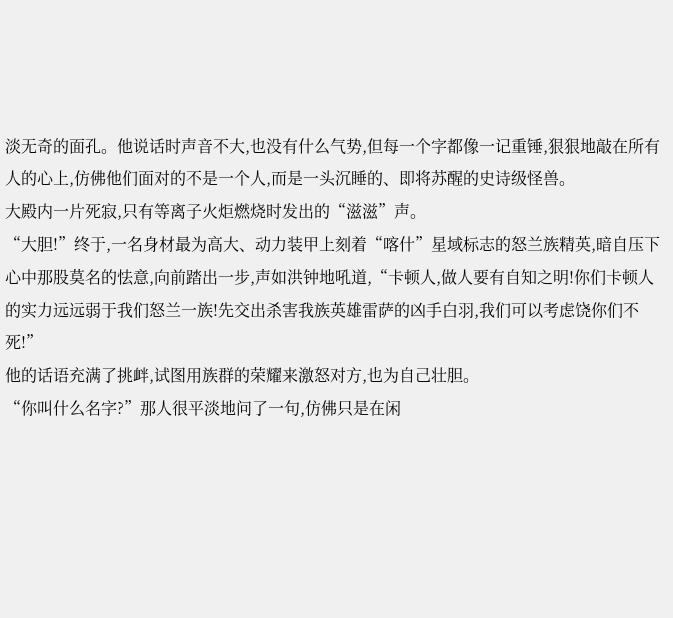淡无奇的面孔。他说话时声音不大,也没有什么气势,但每一个字都像一记重锤,狠狠地敲在所有人的心上,仿佛他们面对的不是一个人,而是一头沉睡的、即将苏醒的史诗级怪兽。
大殿内一片死寂,只有等离子火炬燃烧时发出的“滋滋”声。
“大胆!”终于,一名身材最为高大、动力装甲上刻着“喀什”星域标志的怒兰族精英,暗自压下心中那股莫名的怯意,向前踏出一步,声如洪钟地吼道,“卡顿人,做人要有自知之明!你们卡顿人的实力远远弱于我们怒兰一族!先交出杀害我族英雄雷萨的凶手白羽,我们可以考虑饶你们不死!”
他的话语充满了挑衅,试图用族群的荣耀来激怒对方,也为自己壮胆。
“你叫什么名字?”那人很平淡地问了一句,仿佛只是在闲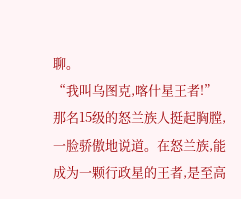聊。
“我叫乌图克,喀什星王者!”那名15级的怒兰族人挺起胸膛,一脸骄傲地说道。在怒兰族,能成为一颗行政星的王者,是至高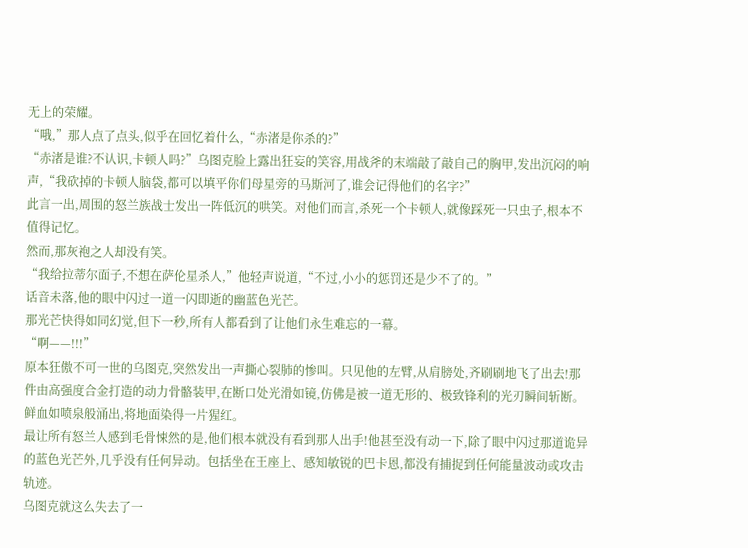无上的荣耀。
“哦,”那人点了点头,似乎在回忆着什么,“赤渚是你杀的?”
“赤渚是谁?不认识,卡顿人吗?”乌图克脸上露出狂妄的笑容,用战斧的末端敲了敲自己的胸甲,发出沉闷的响声,“我砍掉的卡顿人脑袋,都可以填平你们母星旁的马斯河了,谁会记得他们的名字?”
此言一出,周围的怒兰族战士发出一阵低沉的哄笑。对他们而言,杀死一个卡顿人,就像踩死一只虫子,根本不值得记忆。
然而,那灰袍之人却没有笑。
“我给拉蒂尔面子,不想在萨伦星杀人,”他轻声说道,“不过,小小的惩罚还是少不了的。”
话音未落,他的眼中闪过一道一闪即逝的幽蓝色光芒。
那光芒快得如同幻觉,但下一秒,所有人都看到了让他们永生难忘的一幕。
“啊——!!!”
原本狂傲不可一世的乌图克,突然发出一声撕心裂肺的惨叫。只见他的左臂,从肩膀处,齐刷刷地飞了出去!那件由高强度合金打造的动力骨骼装甲,在断口处光滑如镜,仿佛是被一道无形的、极致锋利的光刃瞬间斩断。鲜血如喷泉般涌出,将地面染得一片猩红。
最让所有怒兰人感到毛骨悚然的是,他们根本就没有看到那人出手!他甚至没有动一下,除了眼中闪过那道诡异的蓝色光芒外,几乎没有任何异动。包括坐在王座上、感知敏锐的巴卡恩,都没有捕捉到任何能量波动或攻击轨迹。
乌图克就这么失去了一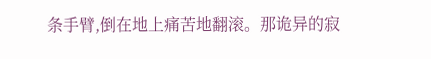条手臂,倒在地上痛苦地翻滚。那诡异的寂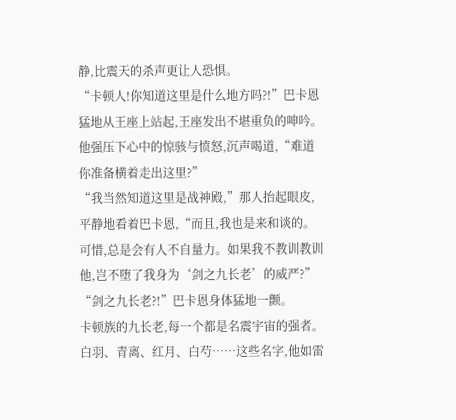静,比震天的杀声更让人恐惧。
“卡顿人!你知道这里是什么地方吗?!”巴卡恩猛地从王座上站起,王座发出不堪重负的呻吟。他强压下心中的惊骇与愤怒,沉声喝道,“难道你准备横着走出这里?”
“我当然知道这里是战神殿,”那人抬起眼皮,平静地看着巴卡恩,“而且,我也是来和谈的。可惜,总是会有人不自量力。如果我不教训教训他,岂不堕了我身为‘剑之九长老’的威严?”
“剑之九长老?!”巴卡恩身体猛地一颤。
卡顿族的九长老,每一个都是名震宇宙的强者。白羽、青离、红月、白芍……这些名字,他如雷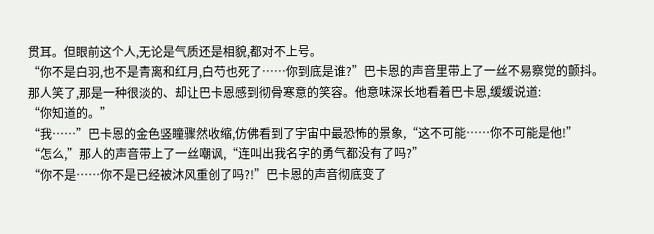贯耳。但眼前这个人,无论是气质还是相貌,都对不上号。
“你不是白羽,也不是青离和红月,白芍也死了……你到底是谁?”巴卡恩的声音里带上了一丝不易察觉的颤抖。
那人笑了,那是一种很淡的、却让巴卡恩感到彻骨寒意的笑容。他意味深长地看着巴卡恩,缓缓说道:
“你知道的。”
“我……”巴卡恩的金色竖瞳骤然收缩,仿佛看到了宇宙中最恐怖的景象,“这不可能……你不可能是他!”
“怎么,”那人的声音带上了一丝嘲讽,“连叫出我名字的勇气都没有了吗?”
“你不是……你不是已经被沐风重创了吗?!”巴卡恩的声音彻底变了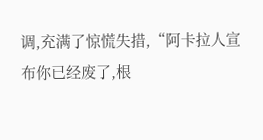调,充满了惊慌失措,“阿卡拉人宣布你已经废了,根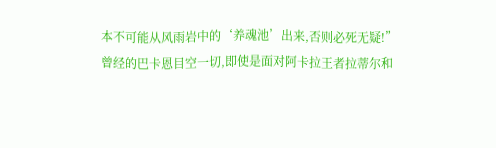本不可能从风雨岩中的‘养魂池’出来,否则必死无疑!”
曾经的巴卡恩目空一切,即使是面对阿卡拉王者拉蒂尔和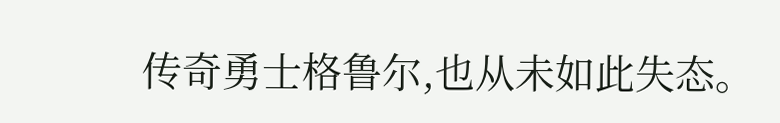传奇勇士格鲁尔,也从未如此失态。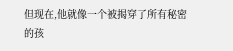但现在,他就像一个被揭穿了所有秘密的孩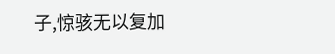子,惊骇无以复加